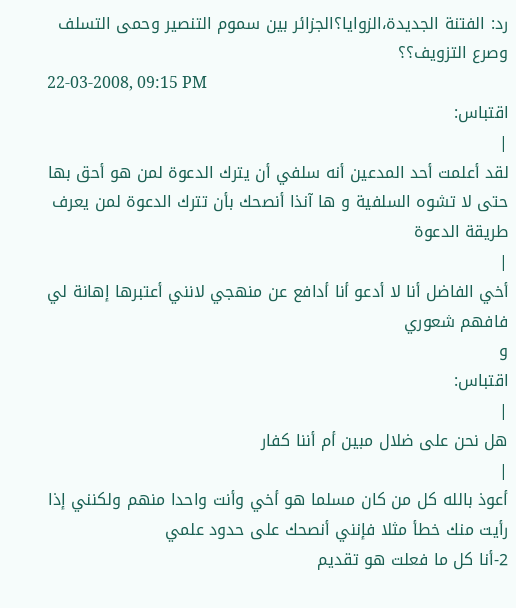رد: الفتنة الجديدة،الزوايا؟الجزائر بين سموم التنصير وحمى التسلف وصرع التزويف؟؟
22-03-2008, 09:15 PM
اقتباس:
|
لقد أعلمت أحد المدعين أنه سلفي أن يترك الدعوة لمن هو أحق بها حتى لا تشوه السلفية و ها آنذا أنصحك بأن تترك الدعوة لمن يعرف طريقة الدعوة
|
أخي الفاضل أنا لا أدعو أنا أدافع عن منهجي لانني أعتبرها إهانة لي فافهم شعوري
و
اقتباس:
|
هل نحن على ضلال مبين أم أننا كفار
|
أعوذ بالله كل من كان مسلما هو أخي وأنت واحدا منهم ولكنني إذا رأيت منك خطأ مثلا فإنني أنصحك على حدود علمي
2-أنا كل ما فعلت هو تقديم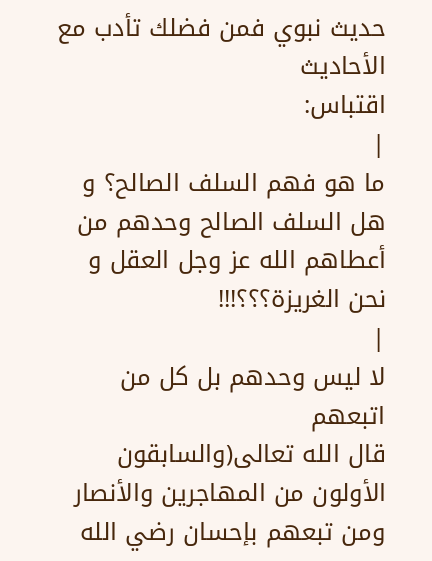حديث نبوي فمن فضلك تأدب مع الأحاديث
اقتباس:
|
ما هو فهم السلف الصالح؟ و هل السلف الصالح وحدهم من أعطاهم الله عز وجل العقل و نحن الغريزة؟؟؟!!!
|
لا ليس وحدهم بل كل من اتبعهم
قال الله تعالى(والسابقون الأولون من المهاجرين والأنصار ومن تبعهم بإحسان رضي الله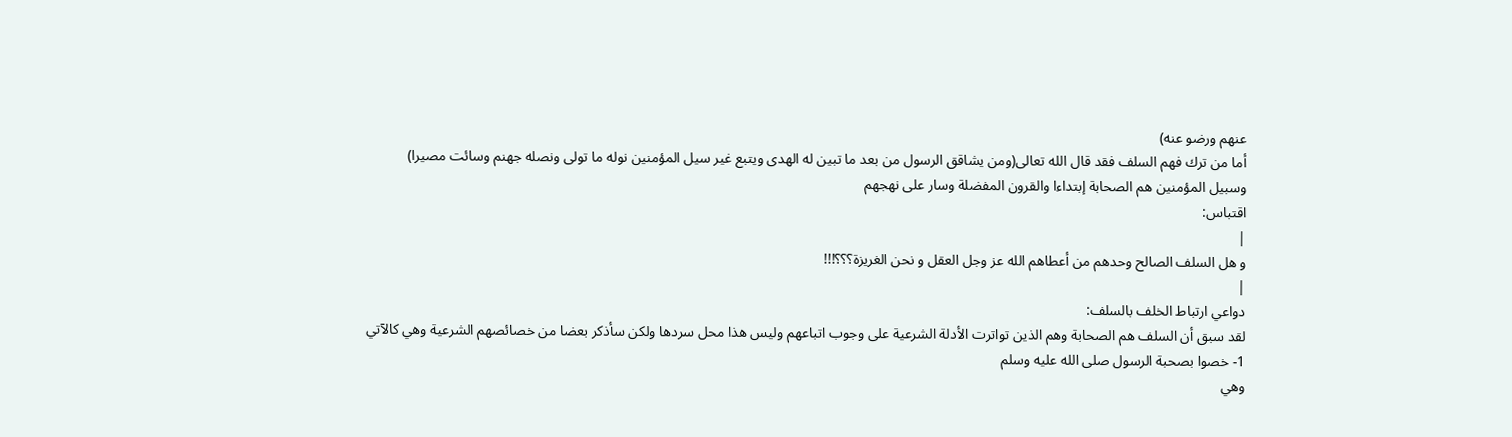عنهم ورضو عنه)
أما من ترك فهم السلف فقد قال الله تعالى(ومن يشاقق الرسول من بعد ما تبين له الهدى ويتبع غير سيل المؤمنين نوله ما تولى ونصله جهنم وسائت مصيرا)
وسبيل المؤمنين هم الصحابة إبتداءا والقرون المفضلة وسار على نهجهم
اقتباس:
|
و هل السلف الصالح وحدهم من أعطاهم الله عز وجل العقل و نحن الغريزة؟؟؟!!!
|
دواعي ارتباط الخلف بالسلف:
لقد سبق أن السلف هم الصحابة وهم الذين تواترت الأدلة الشرعية على وجوب اتباعهم وليس هذا محل سردها ولكن سأذكر بعضا من خصائصهم الشرعية وهي كالآتي
1- خصوا بصحبة الرسول صلى الله عليه وسلم
وهي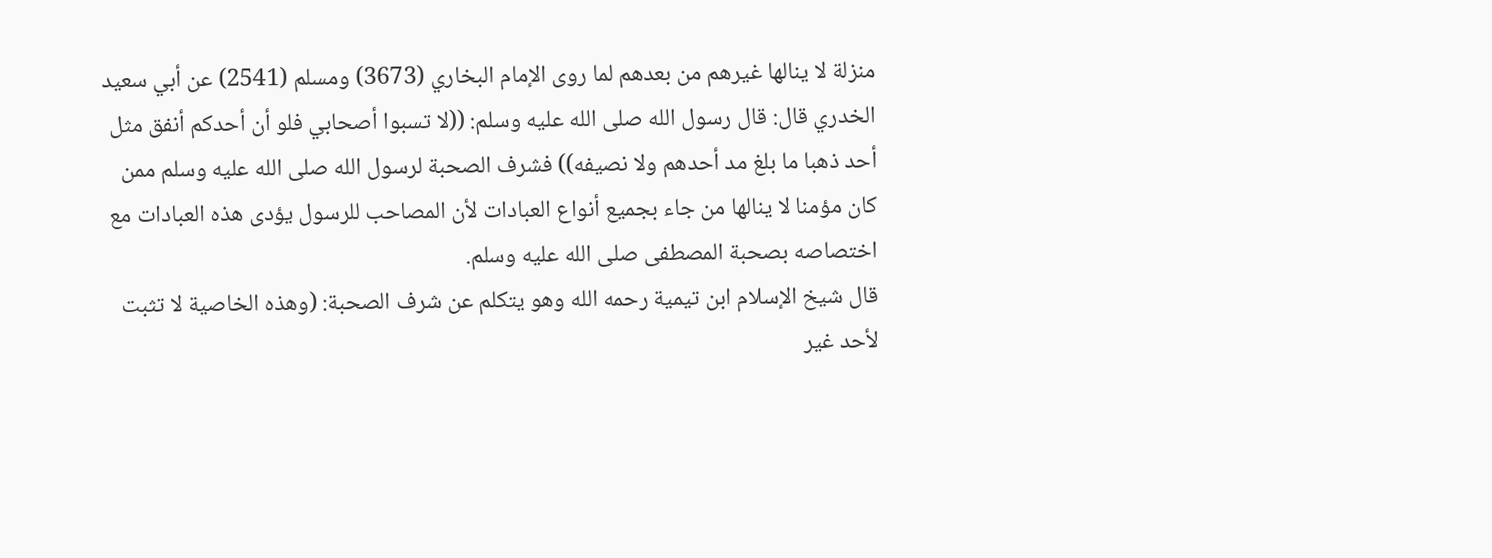منزلة لا ينالها غيرهم من بعدهم لما روى الإمام البخاري (3673) ومسلم (2541) عن أبي سعيد الخدري قال: قال رسول الله صلى الله عليه وسلم: ((لا تسبوا أصحابي فلو أن أحدكم أنفق مثل أحد ذهبا ما بلغ مد أحدهم ولا نصيفه)) فشرف الصحبة لرسول الله صلى الله عليه وسلم ممن كان مؤمنا لا ينالها من جاء بجميع أنواع العبادات لأن المصاحب للرسول يؤدى هذه العبادات مع اختصاصه بصحبة المصطفى صلى الله عليه وسلم.
قال شيخ الإسلام ابن تيمية رحمه الله وهو يتكلم عن شرف الصحبة: (وهذه الخاصية لا تثبت لأحد غير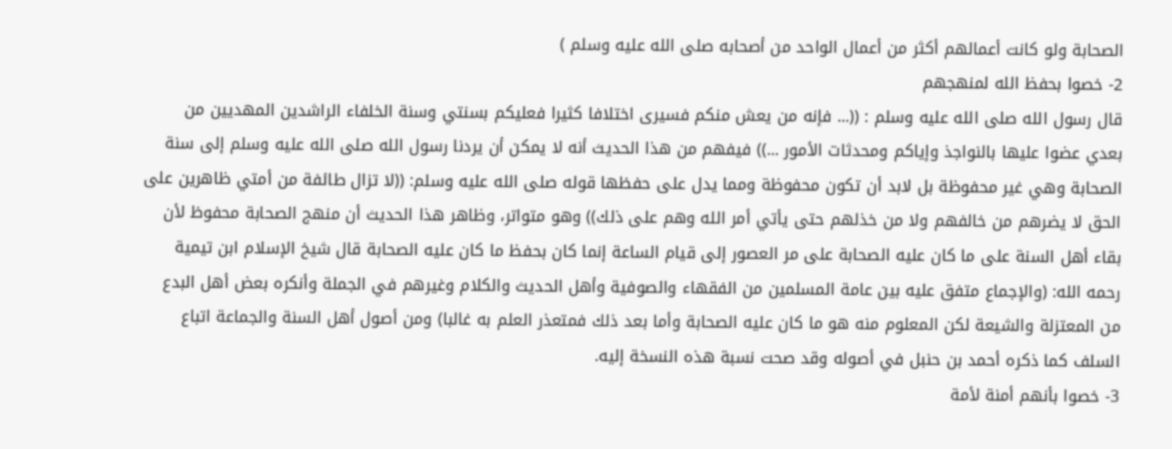الصحابة ولو كانت أعمالهم أكثر من أعمال الواحد من أصحابه صلى الله عليه وسلم )
2- خصوا بحفظ الله لمنهجهم
قال رسول الله صلى الله عليه وسلم : ((... فإنه من يعش منكم فسيرى اختلافا كثيرا فعليكم بسنتي وسنة الخلفاء الراشدين المهديين من بعدي عضوا عليها بالنواجذ وإياكم ومحدثات الأمور ...)) فيفهم من هذا الحديث أنه لا يمكن أن يردنا رسول الله صلى الله عليه وسلم إلى سنة الصحابة وهي غير محفوظة بل لابد أن تكون محفوظة ومما يدل على حفظها قوله صلى الله عليه وسلم: ((لا تزال طائفة من أمتي ظاهرين على الحق لا يضرهم من خالفهم ولا من خذلهم حتى يأتي أمر الله وهم على ذلك)) وهو متواتر، وظاهر هذا الحديث أن منهج الصحابة محفوظ لأن بقاء أهل السنة على ما كان عليه الصحابة على مر العصور إلى قيام الساعة إنما كان بحفظ ما كان عليه الصحابة قال شيخ الإسلام ابن تيمية رحمه الله: (والإجماع متفق عليه بين عامة المسلمين من الفقهاء والصوفية وأهل الحديث والكلام وغيرهم في الجملة وأنكره بعض أهل البدع من المعتزلة والشيعة لكن المعلوم منه هو ما كان عليه الصحابة وأما بعد ذلك فمتعذر العلم به غالبا) ومن أصول أهل السنة والجماعة اتباع السلف كما ذكره أحمد بن حنبل في أصوله وقد صحت نسبة هذه النسخة إليه.
3- خصوا بأنهم أمنة لأمة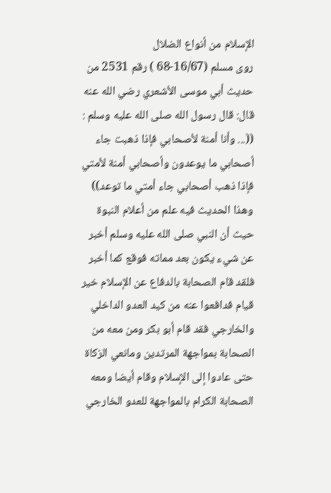الإسلام من أنواع الضلال
روى مسلم (16/67-68 ) رقم 2531 من حديث أبي موسى الأشعري رضي الله عنه قال: قال رسول الله صلى الله عليه وسلم : ((... وأنا أمنة لأصحابي فإذا ذهبت جاء أصحابي ما يوعدون وأصحابي أمنة لأمتي فإذا ذهب أصحابي جاء أمتي ما توعد)) وهذا الحديث فيه علم من أعلام النبوة حيث أن النبي صلى الله عليه وسلم أخبر عن شيء يكون بعد مماته فوقع كما أخبر فلقد قام الصحابة بالدفاع عن الإسلام خير قيام فدافعوا عنه من كيد العدو الداخلي والخارجي فقد قام أبو بكر ومن معه من الصحابة بمواجهة المرتدين ومانعي الزكاة حتى عادوا إلى الإسلام وقام أيضا ومعه الصحابة الكرام بالمواجهة للعدو الخارجي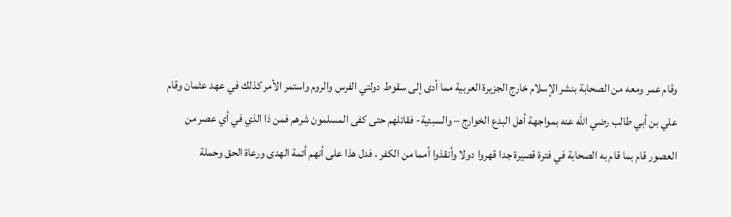وقام عمر ومعه من الصحابة بنشر الإسلام خارج الجزيرة العربية مما أدى إلى سقوط دولتي الفرس والروم واستمر الأمر كذلك في عهد عثمان وقام علي بن أبي طالب رضي الله عنه بمواجهة أهل البدع الخوارج – والسبئية- فقاتلهم حتى كفى المسلمون شرهم فمن ذا الذي في أي عصر من العصور قام بما قام به الصحابة في فترة قصيرة جدا قهروا دولا وأنقذوا أمما من الكفر ، فدل هذا على أنهم أئمة الهدى ورعاة الحق وحملة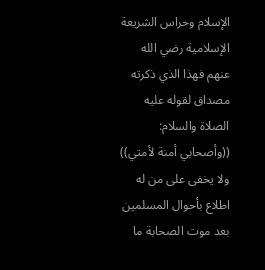الإسلام وحراس الشريعة الإسلامية رضي الله عنهم فهذا الذي ذكرته مصداق لقوله عليه الصلاة والسلام: ((وأصحابي أمنة لأمتي)) ولا يخفى على من له اطلاع بأحوال المسلمين بعد موت الصحابة ما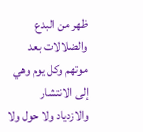ظهر من البدع والضلالات بعد موتهم وكل يوم وهي إلى الانتشار والازدياد ولا حول ولا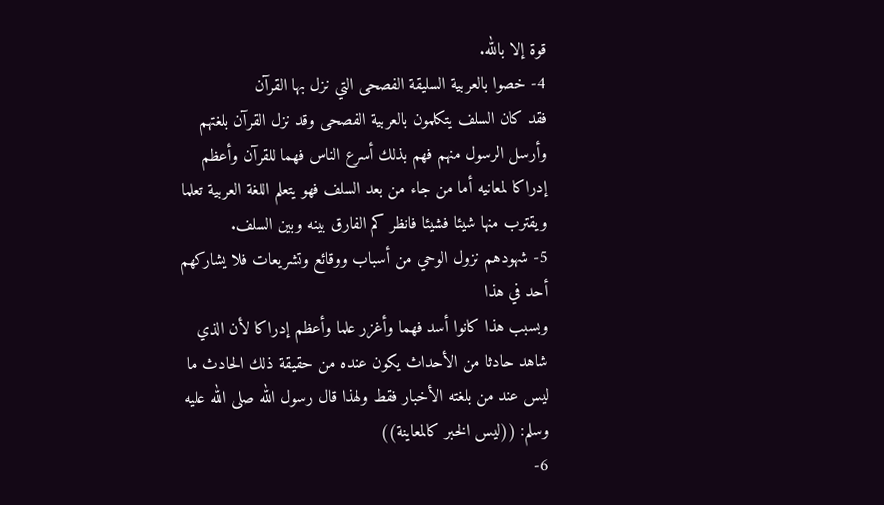قوة إلا بالله.
4- خصوا بالعربية السليقة الفصحى التي نزل بها القرآن
فقد كان السلف يتكلمون بالعربية الفصحى وقد نزل القرآن بلغتهم وأرسل الرسول منهم فهم بذلك أسرع الناس فهما للقرآن وأعظم إدراكا لمعانيه أما من جاء من بعد السلف فهو يتعلم اللغة العربية تعلما ويقترب منها شيئا فشيئا فانظر كم الفارق بينه وبين السلف.
5- شهودهم نزول الوحي من أسباب ووقائع وتشريعات فلا يشاركهم أحد في هذا
وبسبب هذا كانوا أسد فهما وأغزر علما وأعظم إدراكا لأن الذي شاهد حادثا من الأحداث يكون عنده من حقيقة ذلك الحادث ما ليس عند من بلغته الأخبار فقط ولهذا قال رسول الله صلى الله عليه وسلم: ((ليس الخبر كالمعاينة))
6-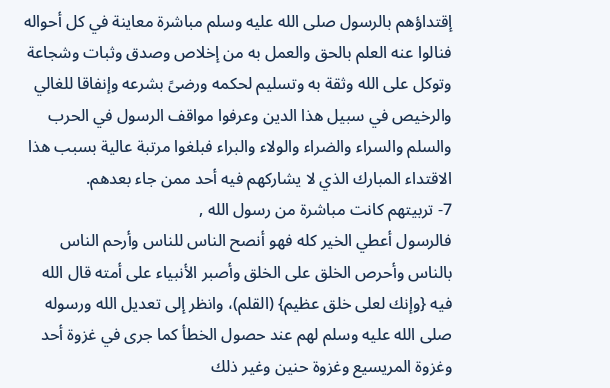إقتداؤهم بالرسول صلى الله عليه وسلم مباشرة معاينة في كل أحواله
فنالوا عنه العلم بالحق والعمل به من إخلاص وصدق وثبات وشجاعة وتوكل على الله وثقة به وتسليم لحكمه ورضىً بشرعه وإنفاقا للغالي والرخيص في سبيل هذا الدين وعرفوا مواقف الرسول في الحرب والسلم والسراء والضراء والولاء والبراء فبلغوا مرتبة عالية بسبب هذا الاقتداء المبارك الذي لا يشاركهم فيه أحد ممن جاء بعدهم.
7- تربيتهم كانت مباشرة من رسول الله ,
فالرسول أعطي الخير كله فهو أنصح الناس للناس وأرحم الناس بالناس وأحرص الخلق على الخلق وأصبر الأنبياء على أمته قال الله فيه {وإنك لعلى خلق عظيم} (القلم)، وانظر إلى تعديل الله ورسوله صلى الله عليه وسلم لهم عند حصول الخطأ كما جرى في غزوة أحد وغزوة المريسيع وغزوة حنين وغير ذلك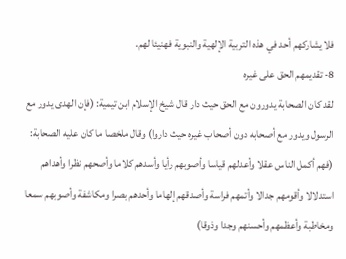فلا يشاركهم أحد في هذه التربية الإلهية والنبوية فهنيئا لهم.
8- تقديمهم الحق على غيره
لقد كان الصحابة يدورون مع الحق حيث دار قال شيخ الإسلام ابن تيمية: (فإن الهدى يدور مع الرسول ويدور مع أصحابه دون أصحاب غيره حيث داروا) وقال ملخصا ما كان عليه الصحابة: (فهم أكمل الناس عقلا وأعدلهم قياسا وأصوبهم رأيا وأسدهم كلاما وأصحهم نظرا وأهداهم استدلالا وأقومهم جدالا وأتمهم فراسة وأصدقهم إلهاما وأحدهم بصرا ومكاشفة وأصوبهم سمعا ومخاطبة وأعظمهم وأحسنهم وجدا وذوقا)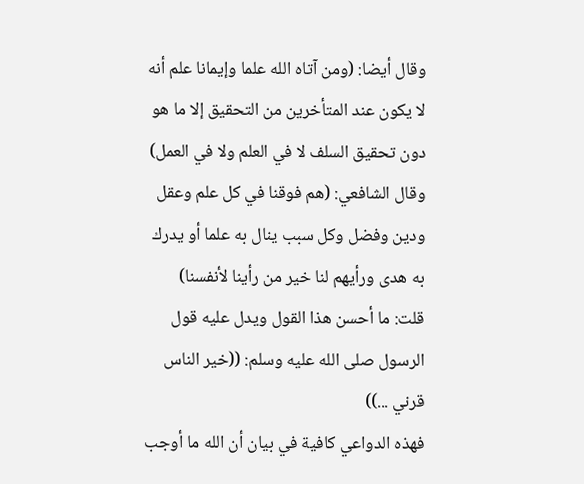وقال أيضا: (ومن آتاه الله علما وإيمانا علم أنه لا يكون عند المتأخرين من التحقيق إلا ما هو دون تحقيق السلف لا في العلم ولا في العمل)
وقال الشافعي: (هم فوقنا في كل علم وعقل ودين وفضل وكل سبب ينال به علما أو يدرك به هدى ورأيهم لنا خير من رأينا لأنفسنا)
قلت: ما أحسن هذا القول ويدل عليه قول الرسول صلى الله عليه وسلم: ((خير الناس قرني ...))
فهذه الدواعي كافية في بيان أن الله ما أوجب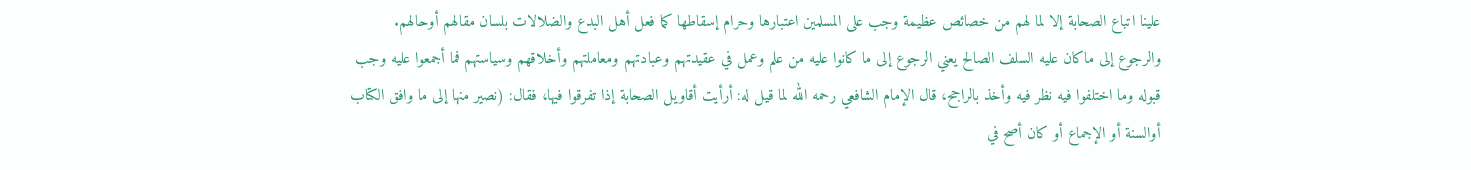علينا اتباع الصحابة إلا لما لهم من خصائص عظيمة وجب على المسلمين اعتبارها وحرام إسقاطها كما فعل أهل البدع والضلالات بلسان مقالهم أوحالهم.
والرجوع إلى ماكان عليه السلف الصالح يعني الرجوع إلى ما كانوا عليه من علم وعمل في عقيدتهم وعبادتهم ومعاملتهم وأخلاقهم وسياستهم فما أجمعوا عليه وجب قبوله وما اختلفوا فيه نظر فيه وأخذ بالراجح، قال الإمام الشافعي رحمه الله لما قيل له: أرأيت أقاويل الصحابة إذا تفرقوا فيها، فقال: (نصير منها إلى ما وافق الكتاب أوالسنة أو الإجماع أو كان أصح في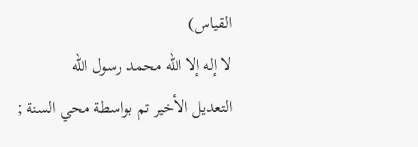القياس)
لا إله إلا الله محمد رسول الله
التعديل الأخير تم بواسطة محي السنة ;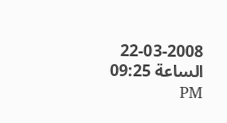22-03-2008 الساعة 09:25 PM